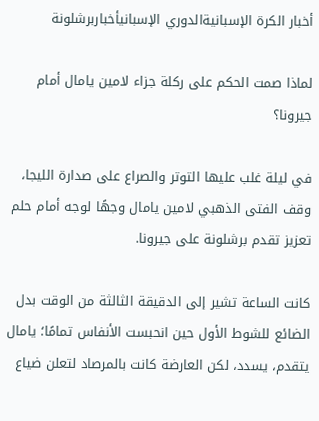أخبار الكرة الإسبانيةالدوري الإسبانيأخباربرشلونة

لماذا صمت الحكم على ركلة جزاء لامين يامال أمام جيرونا؟

في ليلة غلب عليها التوتر والصراع على صدارة الليجا، وقف الفتى الذهبي لامين يامال وجهًا لوجه أمام حلم تعزيز تقدم برشلونة على جيرونا.

كانت الساعة تشير إلى الدقيقة الثالثة من الوقت بدل الضائع للشوط الأول حين انحبست الأنفاس تمامًا؛ يامال يتقدم، يسدد، لكن العارضة كانت بالمرصاد لتعلن ضياع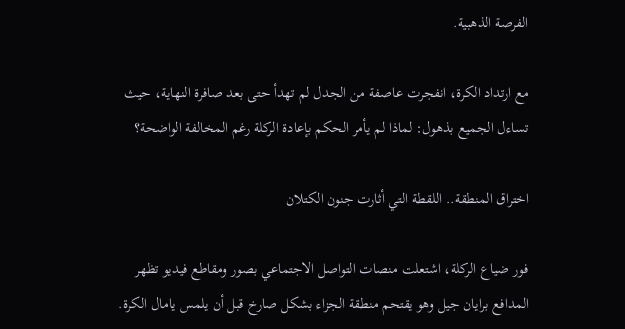الفرصة الذهبية.

مع ارتداد الكرة، انفجرت عاصفة من الجدل لم تهدأ حتى بعد صافرة النهاية، حيث تساءل الجميع بذهول: لماذا لم يأمر الحكم بإعادة الركلة رغم المخالفة الواضحة؟

اختراق المنطقة.. اللقطة التي أثارت جنون الكتلان

فور ضياع الركلة، اشتعلت منصات التواصل الاجتماعي بصور ومقاطع فيديو تظهر المدافع برايان جيل وهو يقتحم منطقة الجزاء بشكل صارخ قبل أن يلمس يامال الكرة.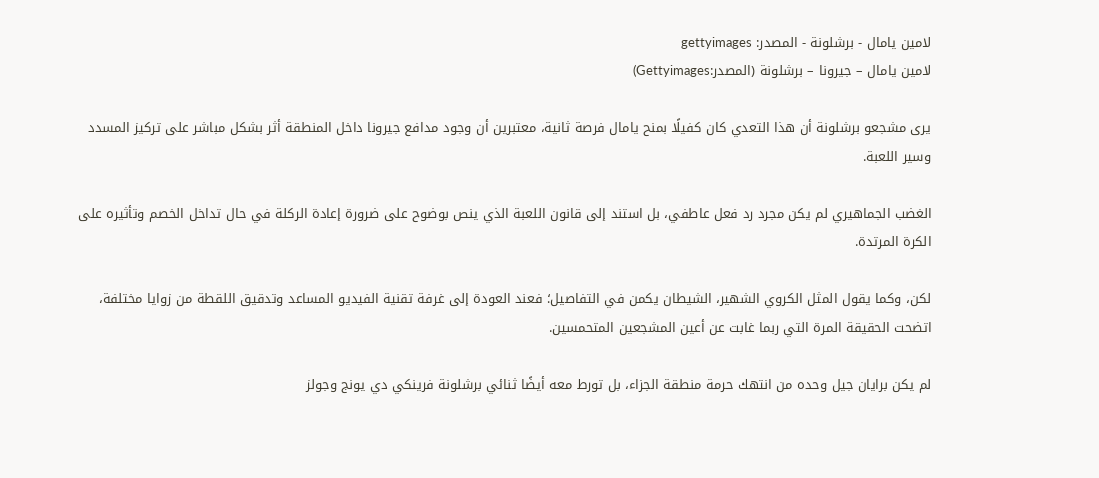لامين يامال - برشلونة - المصدر: gettyimages
لامين يامال – جيرونا – برشلونة (المصدر:Gettyimages)

يرى مشجعو برشلونة أن هذا التعدي كان كفيلًا بمنح يامال فرصة ثانية، معتبرين أن وجود مدافع جيرونا داخل المنطقة أثر بشكل مباشر على تركيز المسدد وسير اللعبة.

الغضب الجماهيري لم يكن مجرد رد فعل عاطفي، بل استند إلى قانون اللعبة الذي ينص بوضوح على ضرورة إعادة الركلة في حال تداخل الخصم وتأثيره على الكرة المرتدة.

لكن، وكما يقول المثل الكروي الشهير، الشيطان يكمن في التفاصيل؛ فعند العودة إلى غرفة تقنية الفيديو المساعد وتدقيق اللقطة من زوايا مختلفة، اتضحت الحقيقة المرة التي ربما غابت عن أعين المشجعين المتحمسين.

لم يكن برايان جيل وحده من انتهك حرمة منطقة الجزاء، بل تورط معه أيضًا ثنائي برشلونة فرينكي دي يونج وجولز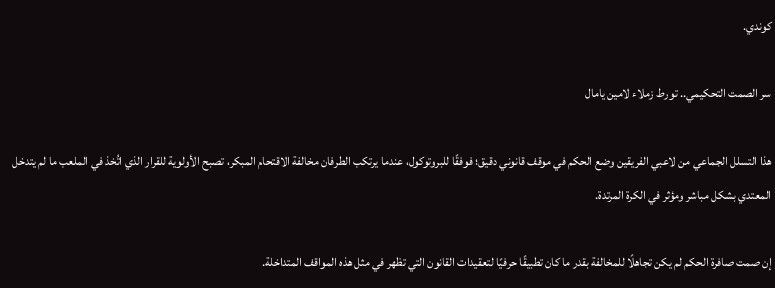كوندي.

سر الصمت التحكيمي.. تورط زملاء لامين يامال

هذا التسلل الجماعي من لاعبي الفريقين وضع الحكم في موقف قانوني دقيق؛ فوفقًا للبروتوكول، عندما يرتكب الطرفان مخالفة الاقتحام المبكر، تصبح الأولوية للقرار الذي اتُخذ في الملعب ما لم يتدخل المعتدي بشكل مباشر ومؤثر في الكرة المرتدة.

إن صمت صافرة الحكم لم يكن تجاهلًا للمخالفة بقدر ما كان تطبيقًا حرفيًا لتعقيدات القانون التي تظهر في مثل هذه المواقف المتداخلة.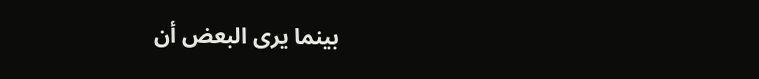بينما يرى البعض أن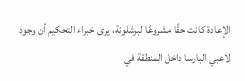الإعادة كانت حقًا مشروعًا لبرشلونة، يرى خبراء التحكيم أن وجود لاعبي البارسا داخل المنطقة في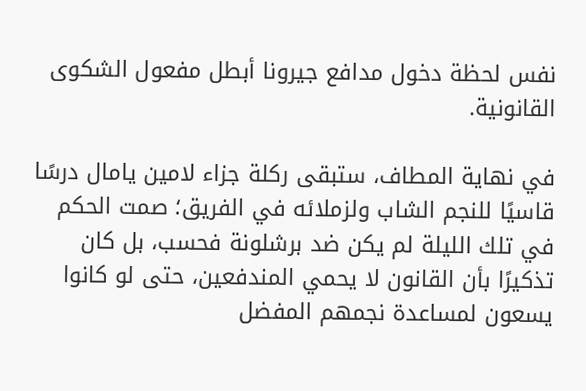نفس لحظة دخول مدافع جيرونا أبطل مفعول الشكوى القانونية.

في نهاية المطاف، ستبقى ركلة جزاء لامين يامال درسًا قاسيًا للنجم الشاب ولزملائه في الفريق؛ صمت الحكم في تلك الليلة لم يكن ضد برشلونة فحسب، بل كان تذكيرًا بأن القانون لا يحمي المندفعين، حتى لو كانوا يسعون لمساعدة نجمهم المفضل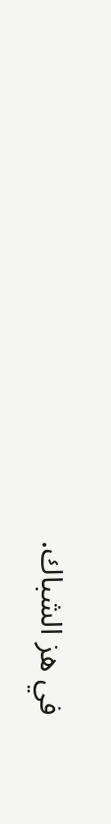في هز الشباك.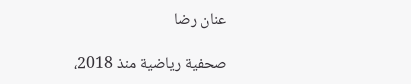عنان رضا

صحفية رياضية منذ 2018،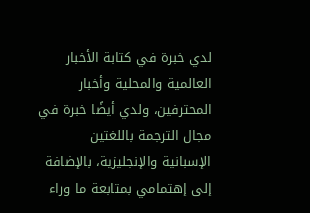لدي خبرة في كتابة الأخبار العالمية والمحلية وأخبار المحترفين، ولدي أيضًا خبرة في مجال الترجمة باللغتين الإسبانية والإنجليزية، بالإضافة إلى إهتمامي بمتابعة ما وراء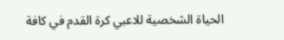الحياة الشخصية للاعبي كرة القدم في كافة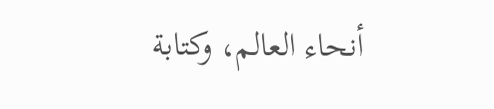أنحاء العالم، وكتابة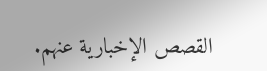القصص الإخبارية عنهم.